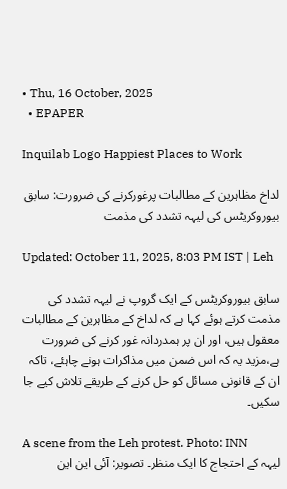• Thu, 16 October, 2025
  • EPAPER

Inquilab Logo Happiest Places to Work

لداخ مظاہرین کے مطالبات پرغورکرنے کی ضرورت: سابق بیوروکریٹس کی لیہہ تشدد کی مذمت

Updated: October 11, 2025, 8:03 PM IST | Leh

سابق بیوروکریٹس کے ایک گروپ نے لیہہ تشدد کی مذمت کرتے ہوئے کہا ہے کہ لداخ کے مظاہرین کے مطالبات معقول ہیں، اور ان پر ہمدردانہ غور کرنے کی ضرورت ہے،مزید یہ کہ اس ضمن میں مذاکرات ہونے چاہئے، تاکہ ان کے قانونی مسائل کو حل کرنے کے طریقے تلاش کیے جا سکیں۔

A scene from the Leh protest. Photo: INN
لیہہ کے احتجاج کا ایک منظر۔ تصویر: آئی این این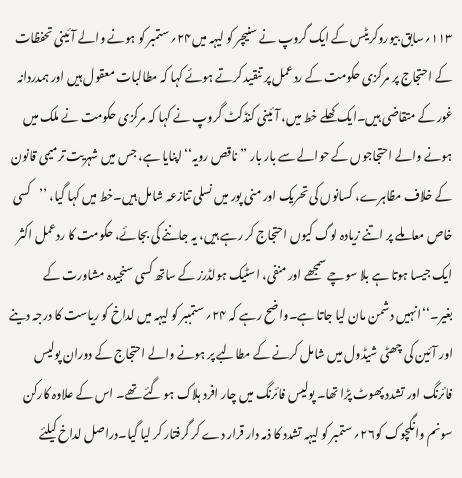۱۱۳؍سابق بیوروکریٹس کے ایک گروپ نے سنیچر کو لیہہ میں۲۴؍ ستمبر کو ہونے والے آئینی تحفظات کے احتجاج پر مرکزی حکومت کے ردعمل پر تنقید کرتے ہوئے کہا کہ مطالبات معقول ہیں اور ہمدردانہ غور کے متقاضی ہیں۔ایک کھلے خط میں، آئینی کنڈکٹ گروپ نے کہا کہ مرکزی حکومت نے ملک میں ہونے والے احتجاجوں کے حوالے سے بار بار ’’ناقص رویہ‘‘اپنایا ہے، جس میں شہریت ترمیمی قانون کے خلاف مظاہرے، کسانوں کی تحریک اور منی پور میں نسلی تنازعہ شامل ہیں۔خط میں کہا گیا، ’’کسی خاص معاملے پر اتنے زیادہ لوگ کیوں احتجاج کر رہے ہیں، یہ جاننے کی بجائے، حکومت کا ردعمل اکثر ایک جیسا ہوتا ہے بلا سوچے سمجھے اور منفی، اسٹیک ہولڈرز کے ساتھ کسی سنجیدہ مشاورت کے بغیر۔‘‘انہیں دشمن مان لیا جاتا ہے۔واضح رہے کہ ۲۴؍ ستمببر کو لیہہ میں لداخ کو ریاست کا درجہ دینے اور آئین کی چھٹی شیڈول میں شامل کرنے کے مطالبے پر ہونے والے احتجاج کے دوران پولیس فائرنگ اور تشدد پھوٹ پڑا تھا۔ پولیس فائرنگ میں چار افرد ہلاک ہو گئے تھے۔ اس کے علاوہ کارکن سونم وانگچوک کو۲۶؍ ستمبر کو لیہہ تشدد کا ذمہ دار قرار دے کر گرفتار کر لیا گیا۔دراصل لداخ کیلئے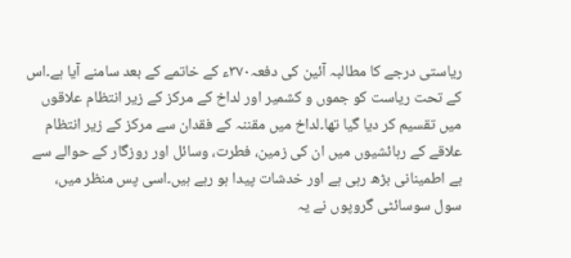ریاستی درجے کا مطالبہ آئین کی دفعہ۳۷۰ء کے خاتمے کے بعد سامنے آیا ہے۔اس کے تحت ریاست کو جموں و کشمیر اور لداخ کے مرکز کے زیر انتظام علاقوں میں تقسیم کر دیا گیا تھا۔لداخ میں مقننہ کے فقدان سے مرکز کے زیر انتظام علاقے کے رہائشیوں میں ان کی زمین، فطرت، وسائل اور روزگار کے حوالے سے بے اطمینانی بڑھ رہی ہے اور خدشات پیدا ہو رہے ہیں۔اسی پس منظر میں، سول سوسائٹی گروپوں نے یہ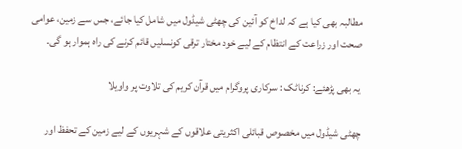مطالبہ بھی کیا ہے کہ لداخ کو آئین کی چھٹی شیڈول میں شامل کیا جائے، جس سے زمین، عوامی صحت اور زراعت کے انتظام کے لیے خود مختار ترقی کونسلیں قائم کرنے کی راہ ہموار ہو گی۔

یہ بھی پڑھئے: کرناٹک : سرکاری پروگرام میں قرآن کریم کی تلاوت پر واویلا

چھٹی شیڈول میں مخصوص قبائلی اکثریتی علاقوں کے شہریوں کے لیے زمین کے تحفظ اور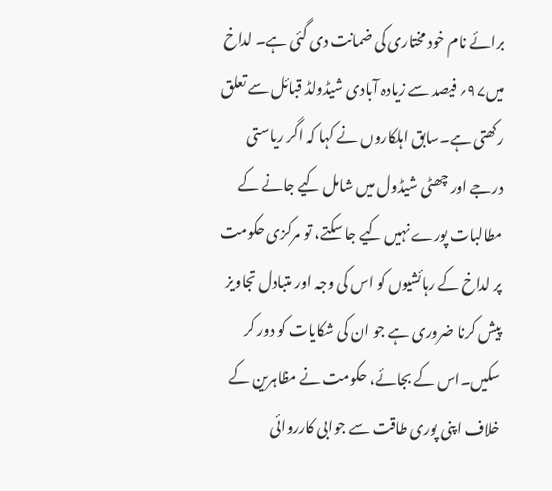برائے نام خود مختاری کی ضمانت دی گئی ہے۔ لداخ میں۹۷؍ فیصد سے زیادہ آبادی شیڈولڈ قبائل سے تعلق رکھتی ہے۔سابق اہلکاروں نے کہا کہ اگر ریاستی درجے اور چھٹی شیڈول میں شامل کیے جانے کے مطالبات پورے نہیں کیے جا سکتے، تو مرکزی حکومت پر لداخ کے رہائشیوں کو اس کی وجہ اور متبادل تجاویز پیش کرنا ضروری ہے جو ان کی شکایات کو دور کر سکیں۔اس کے بجائے، حکومت نے مظاہرین کے خلاف اپنی پوری طاقت سے جوابی کارروائی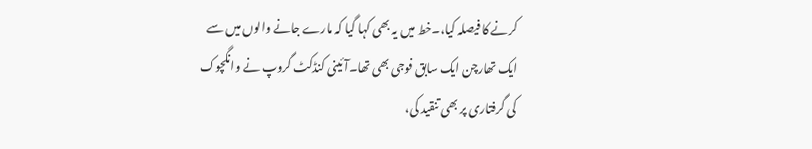کرنے کا فیصلہ کیا،۔خط میں یہ بھی کہا گیا کہ مارے جانے والوں میں سے ایک تھارچن ایک سابق فوجی بھی تھا۔آئینی کنڈکٹ گروپ نے وانگچوک کی گرفتاری پر بھی تنقید کی،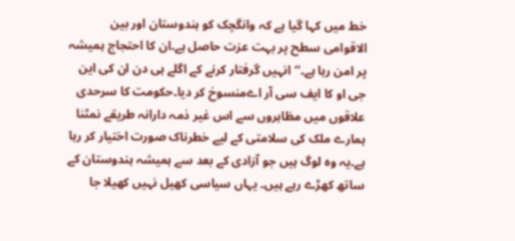خط میں کہا گیا ہے کہ وانگچک کو ہندوستان اور بین الاقوامی سطح پر بہت عزت حاصل ہے۔ان کا احتجاج ہمیشہ پر امن رہا ہے۔‘‘انہیں گرفتار کرنے کے اگلے ہی دن ان کی این جی او کا ایف سی آر اےمنسوخ کر دیا۔حکومت کا سرحدی علاقوں میں مظاہروں سے اس غیر ذمہ دارانہ طریقے نمٹنا ہمارے ملک کی سلامتی کے لیے خطرناک صورت اختیار کر رہا ہے۔یہ وہ لوگ ہیں جو آزادی کے بعد سے ہمیشہ ہندوستان کے ساتھ کھڑے رہے ہیں۔ یہاں سیاسی کھیل نہیں کھیلا جا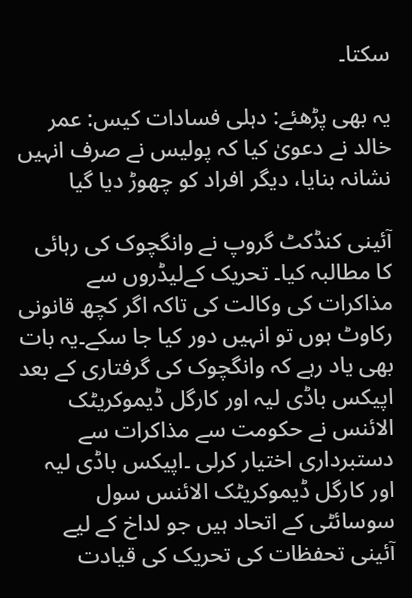سکتا۔

یہ بھی پڑھئے: دہلی فسادات کیس: عمر خالد نے دعویٰ کیا کہ پولیس نے صرف انہیں نشانہ بنایا، دیگر افراد کو چھوڑ دیا گیا

آئینی کنڈکٹ گروپ نے وانگچوک کی رہائی کا مطالبہ کیا۔ تحریک کےلیڈروں سے مذاکرات کی وکالت کی تاکہ اگر کچھ قانونی رکاوٹ ہوں تو انہیں دور کیا جا سکے۔یہ بات بھی یاد رہے کہ وانگچوک کی گرفتاری کے بعد اپیکس باڈی لیہ اور کارگل ڈیموکریٹک الائنس نے حکومت سے مذاکرات سے دستبرداری اختیار کرلی ۔اپیکس باڈی لیہ اور کارگل ڈیموکریٹک الائنس سول سوسائٹی کے اتحاد ہیں جو لداخ کے لیے آئینی تحفظات کی تحریک کی قیادت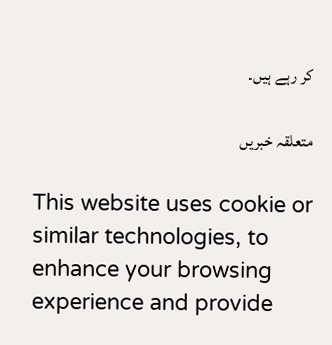کر رہے ہیں۔

متعلقہ خبریں

This website uses cookie or similar technologies, to enhance your browsing experience and provide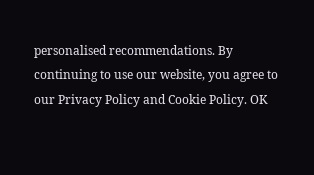personalised recommendations. By continuing to use our website, you agree to our Privacy Policy and Cookie Policy. OK